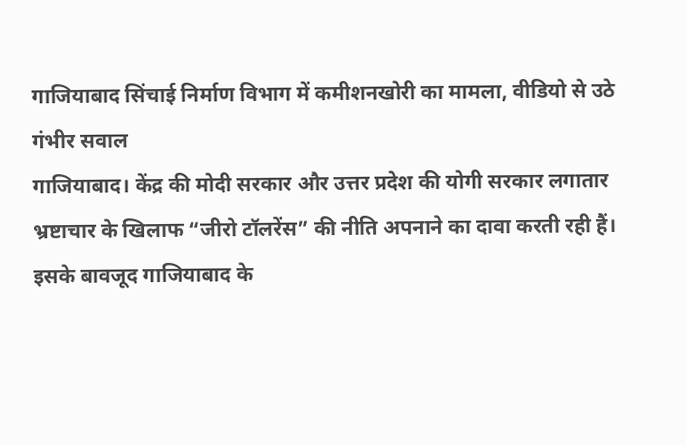गाजियाबाद सिंचाई निर्माण विभाग में कमीशनखोरी का मामला, वीडियो से उठे गंभीर सवाल
गाजियाबाद। केंद्र की मोदी सरकार और उत्तर प्रदेश की योगी सरकार लगातार भ्रष्टाचार के खिलाफ “जीरो टॉलरेंस” की नीति अपनाने का दावा करती रही हैं। इसके बावजूद गाजियाबाद के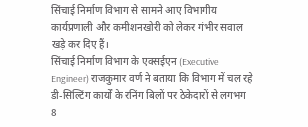सिंचाई निर्माण विभाग से सामने आए विभागीय कार्यप्रणाली और कमीशनखोरी को लेकर गंभीर सवाल खड़े कर दिए हैं।
सिंचाई निर्माण विभाग के एक्सईएन (Executive Engineer) राजकुमार वर्ण ने बताया कि विभाग में चल रहे डी-सिल्टिंग कार्यों के रनिंग बिलों पर ठेकेदारों से लगभग 8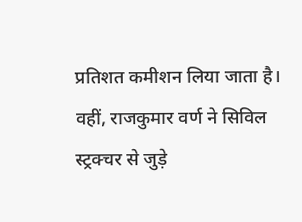प्रतिशत कमीशन लिया जाता है। वहीं, राजकुमार वर्ण ने सिविल स्ट्रक्चर से जुड़े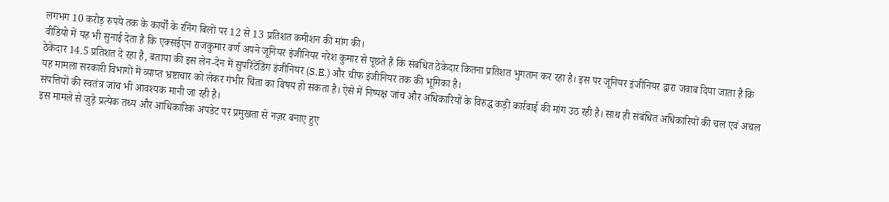लगभग 10 करोड़ रुपये तक के कार्यों के रनिंग बिलों पर 12 से 13 प्रतिशत कमीशन की मांग की।
वीडियो में यह भी सुनाई देता है कि एक्सईएन राजकुमार वर्ण अपने जूनियर इंजीनियर नरेश कुमार से पूछते हैं कि संबंधित ठेकेदार कितना प्रतिशत भुगतान कर रहा है। इस पर जूनियर इंजीनियर द्वारा जवाब दिया जाता है कि ठेकेदार 14.5 प्रतिशत दे रहा है, बताया की इस लेन-देन में सुपरिंटेंडिंग इंजीनियर (S.E.) और चीफ इंजीनियर तक की भूमिका है।
यह मामला सरकारी विभागों में व्याप्त भ्रष्टाचार को लेकर गंभीर चिंता का विषय हो सकता है। ऐसे में निष्पक्ष जांच और अधिकारियों के विरुद्ध कड़ी कार्रवाई की मांग उठ रही है। साथ ही संबंधित अधिकारियों की चल एवं अचल संपत्तियों की स्वतंत्र जांच भी आवश्यक मानी जा रही है।
इस मामले से जुड़े प्रत्येक तथ्य और आधिकारिक अपडेट पर प्रमुखता से नज़र बनाए हुए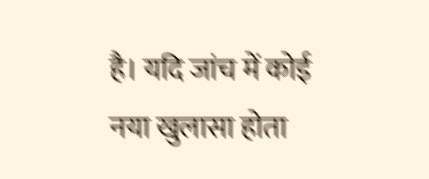है। यदि जांच में कोई नया खुलासा होता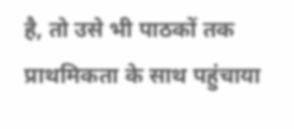है, तो उसे भी पाठकों तक प्राथमिकता के साथ पहुंचाया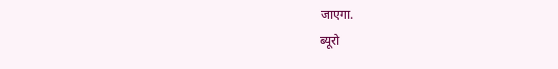जाएगा.
ब्यूरो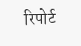रिपोर्ट